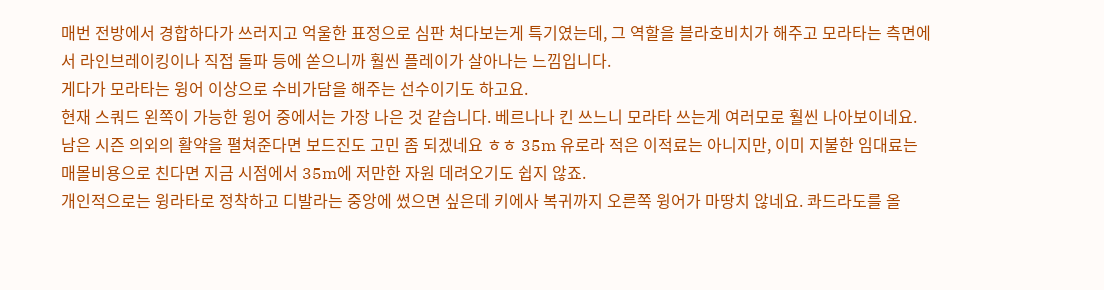매번 전방에서 경합하다가 쓰러지고 억울한 표정으로 심판 쳐다보는게 특기였는데, 그 역할을 블라호비치가 해주고 모라타는 측면에서 라인브레이킹이나 직접 돌파 등에 쏟으니까 훨씬 플레이가 살아나는 느낌입니다.
게다가 모라타는 윙어 이상으로 수비가담을 해주는 선수이기도 하고요.
현재 스쿼드 왼쪽이 가능한 윙어 중에서는 가장 나은 것 같습니다. 베르나나 킨 쓰느니 모라타 쓰는게 여러모로 훨씬 나아보이네요.
남은 시즌 의외의 활약을 펼쳐준다면 보드진도 고민 좀 되겠네요 ㅎㅎ 35m 유로라 적은 이적료는 아니지만, 이미 지불한 임대료는 매몰비용으로 친다면 지금 시점에서 35m에 저만한 자원 데려오기도 쉽지 않죠.
개인적으로는 윙라타로 정착하고 디발라는 중앙에 썼으면 싶은데 키에사 복귀까지 오른쪽 윙어가 마땅치 않네요. 콰드라도를 올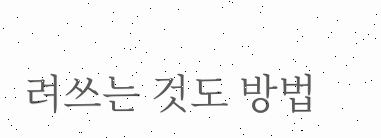려쓰는 것도 방법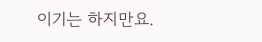이기는 하지만요.